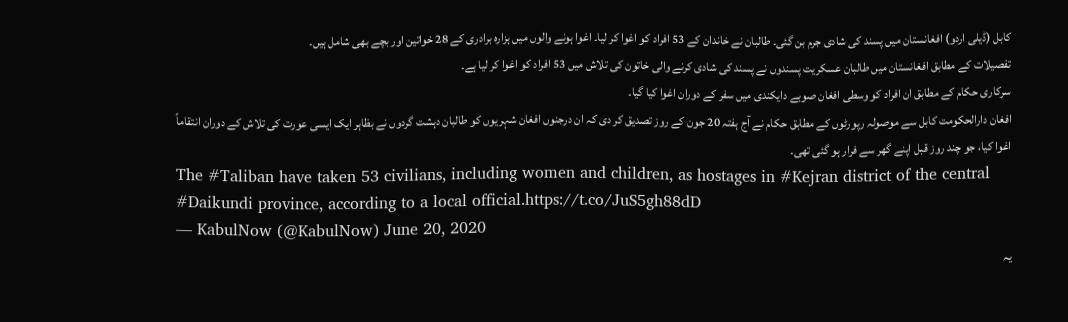کابل (ڈیلی اردو) افغانستان میں پسند کی شادی جرم بن گئی۔ طالبان نے خاندان کے 53 افراد کو اغوا کر لیا۔ اغوا ہونے والوں میں ہزارہ برادری کے 28 خواتین اور بچے بھی شامل ہیں۔
تفصیلات کے مطابق افغانستان میں طالبان عسکریت پسندوں نے پسند کی شادی کرنے والی خاتون کی تلاش میں 53 افراد کو اغوا کر لیا ہے۔
سرکاری حکام کے مطابق ان افراد کو وسطی افغان صوبے دایکندی میں سفر کے دوران اغوا کیا گیا۔
افغان دارالحکومت کابل سے موصولہ رپورٹوں کے مطابق حکام نے آج ہفتہ 20 جون کے روز تصدیق کر دی کہ ان درجنوں افغان شہریوں کو طالبان دہشت گردوں نے بظاہر ایک ایسی عورت کی تلاش کے دوران انتقاماً اغوا کیا، جو چند روز قبل اپنے گھر سے فرار ہو گئی تھی۔
The #Taliban have taken 53 civilians, including women and children, as hostages in #Kejran district of the central #Daikundi province, according to a local official.https://t.co/JuS5gh88dD
— KabulNow (@KabulNow) June 20, 2020
یہ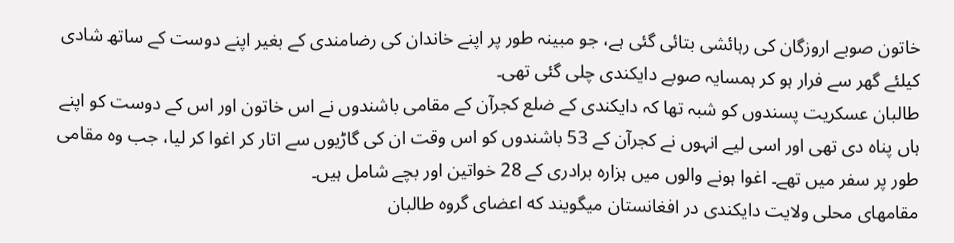خاتون صوبے اروزگان کی رہائشی بتائی گئی ہے، جو مبینہ طور پر اپنے خاندان کی رضامندی کے بغیر اپنے دوست کے ساتھ شادی کیلئے گھر سے فرار ہو کر ہمسایہ صوبے دایکندی چلی گئی تھی۔
طالبان عسکریت پسندوں کو شبہ تھا کہ دایکندی کے ضلع کجرآن کے مقامی باشندوں نے اس خاتون اور اس کے دوست کو اپنے ہاں پناہ دی تھی اور اسی لیے انہوں نے کجرآن کے 53 باشندوں کو اس وقت ان کی گاڑیوں سے اتار کر اغوا کر لیا، جب وہ مقامی طور پر سفر میں تھے۔ اغوا ہونے والوں میں ہزارہ برادری کے 28 خواتین اور بچے شامل ہیں۔
مقامهای محلی ولایت دایکندی در افغانستان میگویند که اعضای گروه طالبان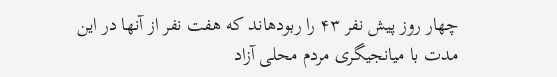چهار روز پیش نفر ۴۳ را ربودهاند که هفت نفر از آنها در این مدت با میانجیگری مردم محلی آزاد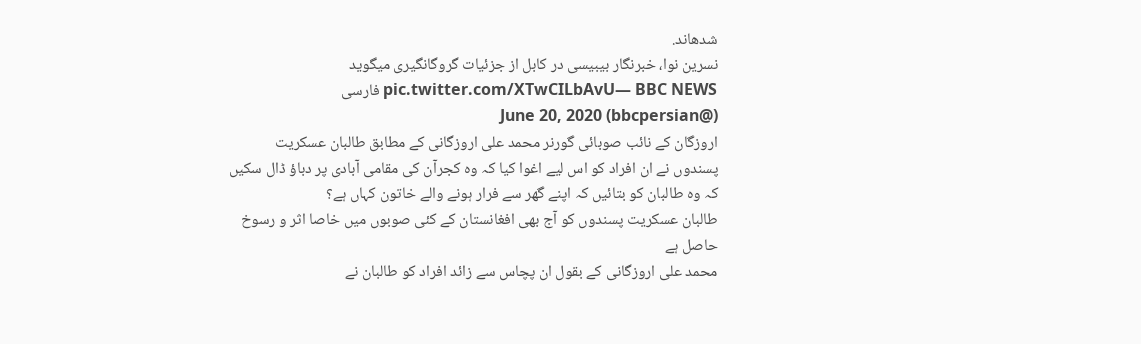شدهاند.
نسرین نوا، خبرنگار بیبیسی در کابل از جزئیات گروگانگیری میگوید pic.twitter.com/XTwCILbAvU— BBC NEWS فارسی (@bbcpersian) June 20, 2020
اروزگان کے نائب صوبائی گورنر محمد علی اروزگانی کے مطابق طالبان عسکریت پسندوں نے ان افراد کو اس لیے اغوا کیا کہ وہ کجرآن کی مقامی آبادی پر دباؤ ڈال سکیں کہ وہ طالبان کو بتائیں کہ اپنے گھر سے فرار ہونے والے خاتون کہاں ہے؟
طالبان عسکریت پسندوں کو آج بھی افغانستان کے کئی صوبوں میں خاصا اثر و رسوخ حاصل ہے
محمد علی اروزگانی کے بقول ان پچاس سے زائد افراد کو طالبان نے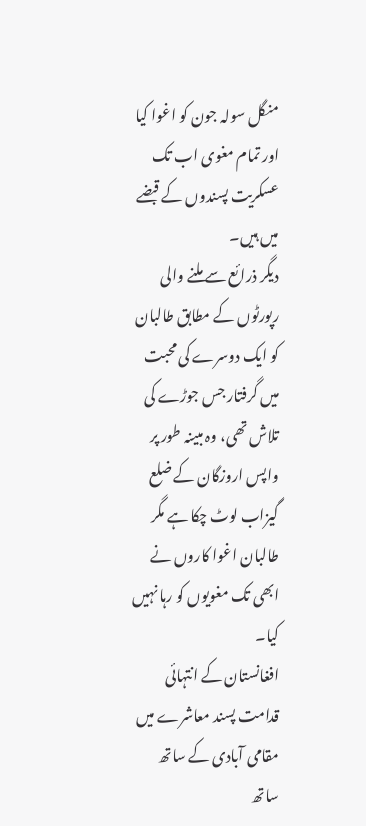منگل سولہ جون کو اغوا کیا اور تمام مغوی اب تک عسکریت پسندوں کے قبضے میں ہیں۔
دیگر ذرائع سے ملنے والی رپورٹوں کے مطابق طالبان کو ایک دوسرے کی محبت میں گرفتار جس جوڑے کی تلاش تھی، وہ مبینہ طور پر واپس اروزگان کے ضلع گیزاب لوٹ چکا ہے مگر طالبان اغوا کاروں نے ابھی تک مغویوں کو رہا نہیں کیا۔
افغانستان کے انتہائی قدامت پسند معاشرے میں مقامی آبادی کے ساتھ ساتھ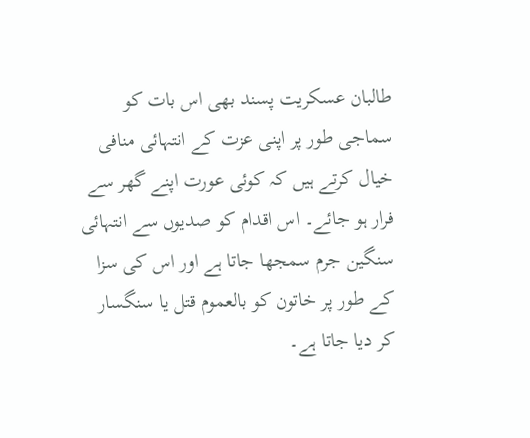طالبان عسکریت پسند بھی اس بات کو سماجی طور پر اپنی عزت کے انتہائی منافی خیال کرتے ہیں کہ کوئی عورت اپنے گھر سے فرار ہو جائے۔ اس اقدام کو صدیوں سے انتہائی سنگین جرم سمجھا جاتا ہے اور اس کی سزا کے طور پر خاتون کو بالعموم قتل یا سنگسار کر دیا جاتا ہے۔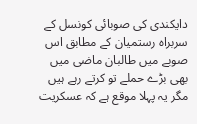دایکندی کی صوبائی کونسل کے سربراہ رستمیان کے مطابق اس صوبے میں طالبان ماضی میں بھی بڑے حملے تو کرتے رہے ہیں مگر یہ پہلا موقع ہے کہ عسکریت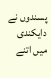پسندوں نے دایکندی میں اتنے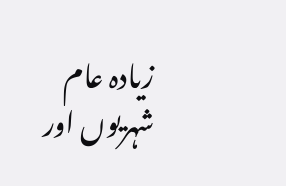زیادہ عام شہریوں اور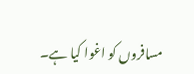مسافروں کو اغوا کیا ہے۔